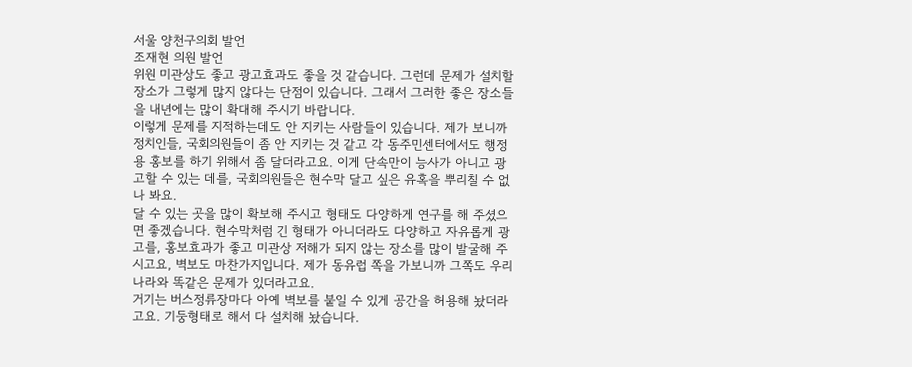서울 양천구의회 발언
조재현 의원 발언
위원 미관상도 좋고 광고효과도 좋을 것 같습니다. 그런데 문제가 설치할 장소가 그렇게 많지 않다는 단점이 있습니다. 그래서 그러한 좋은 장소들을 내년에는 많이 확대해 주시기 바랍니다.
이렇게 문제를 지적하는데도 안 지키는 사람들이 있습니다. 제가 보니까 정치인들, 국회의원들이 좀 안 지키는 것 같고 각 동주민센터에서도 행정용 홍보를 하기 위해서 좀 달더라고요. 이게 단속만이 능사가 아니고 광고할 수 있는 데를, 국회의원들은 현수막 달고 싶은 유혹을 뿌리칠 수 없나 봐요.
달 수 있는 곳을 많이 확보해 주시고 형태도 다양하게 연구를 해 주셨으면 좋겠습니다. 현수막처럼 긴 형태가 아니더라도 다양하고 자유롭게 광고를, 홍보효과가 좋고 미관상 저해가 되지 않는 장소를 많이 발굴해 주시고요, 벽보도 마찬가지입니다. 제가 동유럽 쪽을 가보니까 그쪽도 우리나라와 똑같은 문제가 있더라고요.
거기는 버스정류장마다 아예 벽보를 붙일 수 있게 공간을 허용해 놨더라고요. 기둥형태로 해서 다 설치해 놨습니다.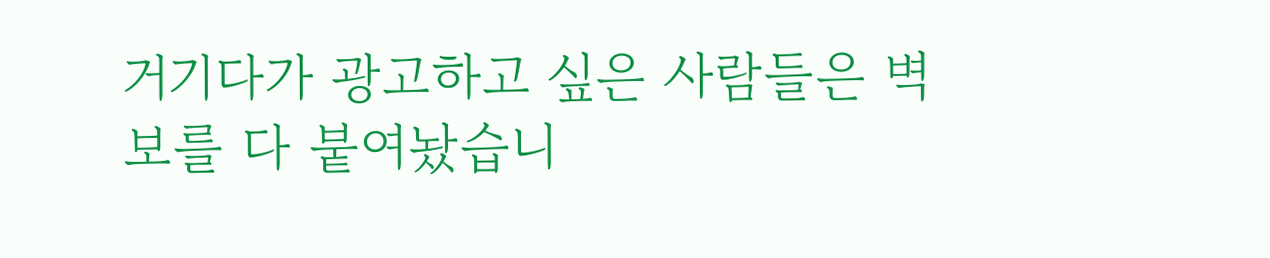거기다가 광고하고 싶은 사람들은 벽보를 다 붙여놨습니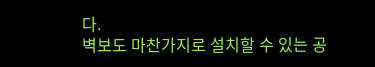다.
벽보도 마찬가지로 설치할 수 있는 공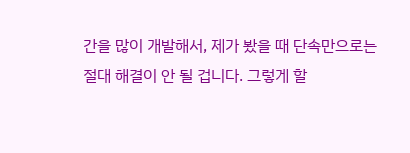간을 많이 개발해서, 제가 봤을 때 단속만으로는 절대 해결이 안 될 겁니다. 그렇게 할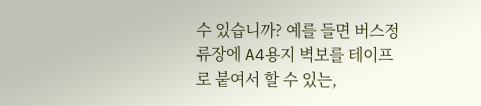수 있습니까? 예를 들면 버스정류장에 A4용지 벽보를 테이프로 붙여서 할 수 있는,